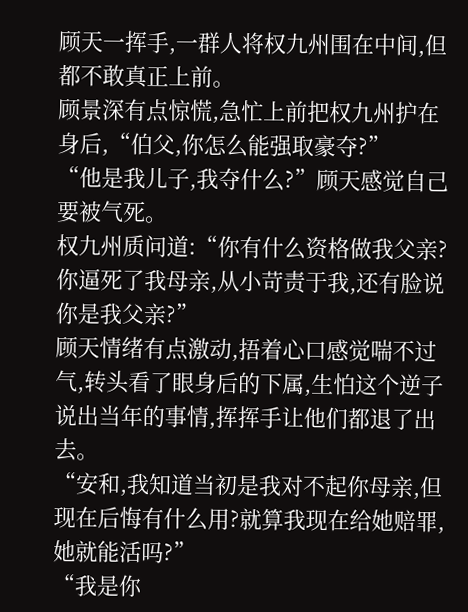顾天一挥手,一群人将权九州围在中间,但都不敢真正上前。
顾景深有点惊慌,急忙上前把权九州护在身后,“伯父,你怎么能强取豪夺?”
“他是我儿子,我夺什么?”顾天感觉自己要被气死。
权九州质问道:“你有什么资格做我父亲?你逼死了我母亲,从小苛责于我,还有脸说你是我父亲?”
顾天情绪有点激动,捂着心口感觉喘不过气,转头看了眼身后的下属,生怕这个逆子说出当年的事情,挥挥手让他们都退了出去。
“安和,我知道当初是我对不起你母亲,但现在后悔有什么用?就算我现在给她赔罪,她就能活吗?”
“我是你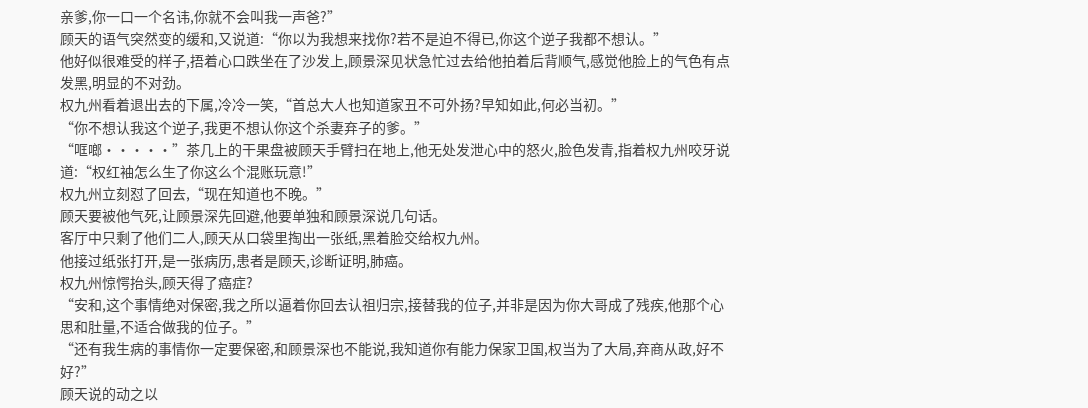亲爹,你一口一个名讳,你就不会叫我一声爸?”
顾天的语气突然变的缓和,又说道:“你以为我想来找你?若不是迫不得已,你这个逆子我都不想认。”
他好似很难受的样子,捂着心口跌坐在了沙发上,顾景深见状急忙过去给他拍着后背顺气,感觉他脸上的气色有点发黑,明显的不对劲。
权九州看着退出去的下属,冷冷一笑,“首总大人也知道家丑不可外扬?早知如此,何必当初。”
“你不想认我这个逆子,我更不想认你这个杀妻弃子的爹。”
“哐啷·····”茶几上的干果盘被顾天手臂扫在地上,他无处发泄心中的怒火,脸色发青,指着权九州咬牙说道:“权红袖怎么生了你这么个混账玩意!”
权九州立刻怼了回去,“现在知道也不晚。”
顾天要被他气死,让顾景深先回避,他要单独和顾景深说几句话。
客厅中只剩了他们二人,顾天从口袋里掏出一张纸,黑着脸交给权九州。
他接过纸张打开,是一张病历,患者是顾天,诊断证明,肺癌。
权九州惊愕抬头,顾天得了癌症?
“安和,这个事情绝对保密,我之所以逼着你回去认祖归宗,接替我的位子,并非是因为你大哥成了残疾,他那个心思和肚量,不适合做我的位子。”
“还有我生病的事情你一定要保密,和顾景深也不能说,我知道你有能力保家卫国,权当为了大局,弃商从政,好不好?”
顾天说的动之以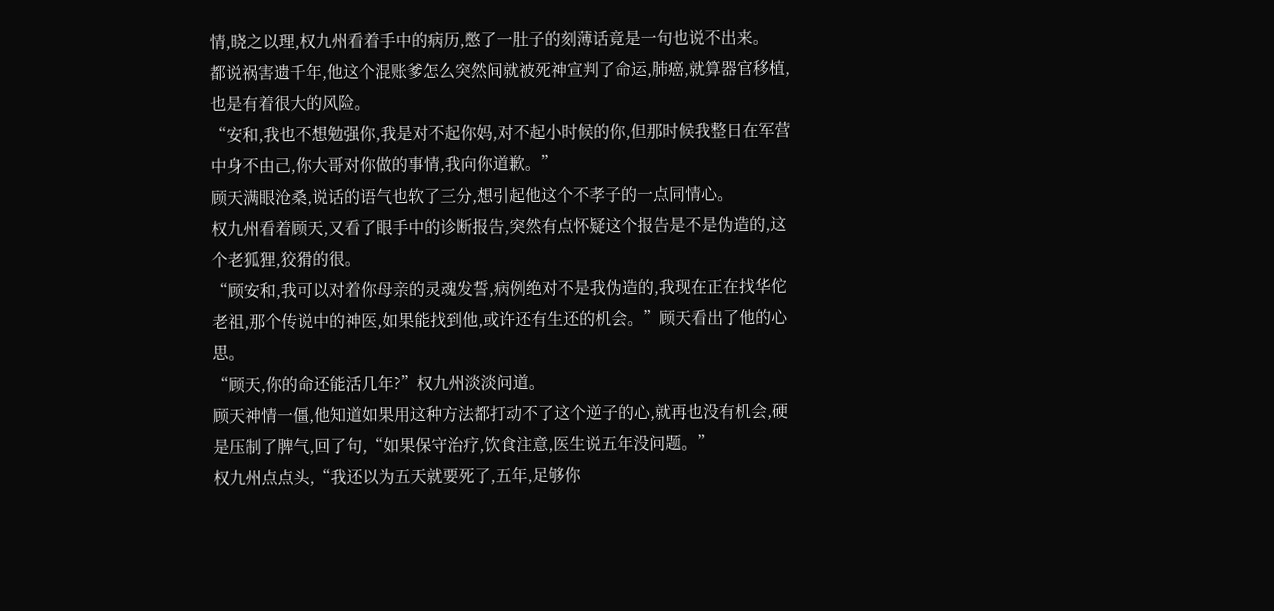情,晓之以理,权九州看着手中的病历,憋了一肚子的刻薄话竟是一句也说不出来。
都说祸害遗千年,他这个混账爹怎么突然间就被死神宣判了命运,肺癌,就算器官移植,也是有着很大的风险。
“安和,我也不想勉强你,我是对不起你妈,对不起小时候的你,但那时候我整日在军营中身不由己,你大哥对你做的事情,我向你道歉。”
顾天满眼沧桑,说话的语气也软了三分,想引起他这个不孝子的一点同情心。
权九州看着顾天,又看了眼手中的诊断报告,突然有点怀疑这个报告是不是伪造的,这个老狐狸,狡猾的很。
“顾安和,我可以对着你母亲的灵魂发誓,病例绝对不是我伪造的,我现在正在找华佗老祖,那个传说中的神医,如果能找到他,或许还有生还的机会。”顾天看出了他的心思。
“顾天,你的命还能活几年?”权九州淡淡问道。
顾天神情一僵,他知道如果用这种方法都打动不了这个逆子的心,就再也没有机会,硬是压制了脾气,回了句,“如果保守治疗,饮食注意,医生说五年没问题。”
权九州点点头,“我还以为五天就要死了,五年,足够你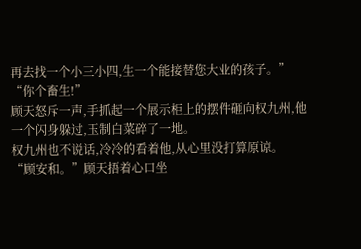再去找一个小三小四,生一个能接替您大业的孩子。”
“你个畜生!”
顾天怒斥一声,手抓起一个展示柜上的摆件砸向权九州,他一个闪身躲过,玉制白菜碎了一地。
权九州也不说话,冷冷的看着他,从心里没打算原谅。
“顾安和。”顾天捂着心口坐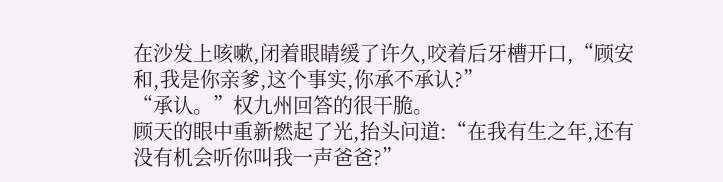在沙发上咳嗽,闭着眼睛缓了许久,咬着后牙槽开口,“顾安和,我是你亲爹,这个事实,你承不承认?”
“承认。”权九州回答的很干脆。
顾天的眼中重新燃起了光,抬头问道:“在我有生之年,还有没有机会听你叫我一声爸爸?”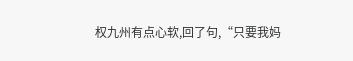权九州有点心软,回了句,“只要我妈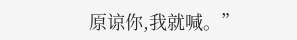原谅你,我就喊。”